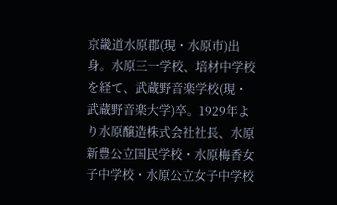京畿道水原郡(現・水原市)出身。水原三一学校、培材中学校を経て、武蔵野音楽学校(現・武蔵野音楽大学)卒。1929年より水原醸造株式会社社長、水原新豊公立国民学校・水原梅香女子中学校・水原公立女子中学校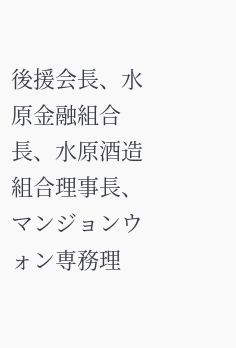後援会長、水原金融組合長、水原酒造組合理事長、マンジョンウォン専務理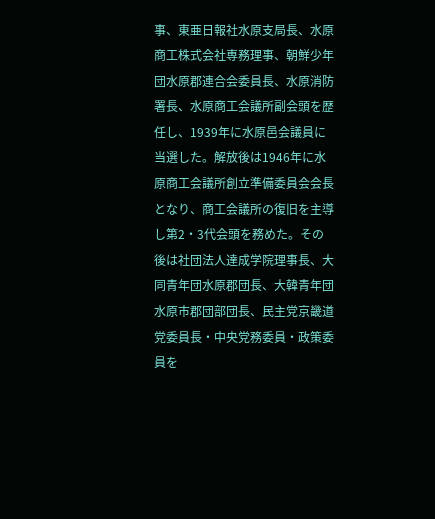事、東亜日報社水原支局長、水原商工株式会社専務理事、朝鮮少年団水原郡連合会委員長、水原消防署長、水原商工会議所副会頭を歴任し、1939年に水原邑会議員に当選した。解放後は1946年に水原商工会議所創立準備委員会会長となり、商工会議所の復旧を主導し第2・3代会頭を務めた。その後は社団法人達成学院理事長、大同青年団水原郡団長、大韓青年団水原市郡団部団長、民主党京畿道党委員長・中央党務委員・政策委員を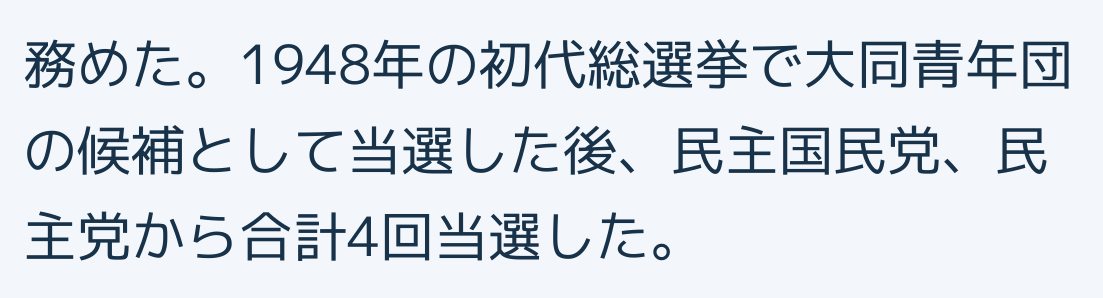務めた。1948年の初代総選挙で大同青年団の候補として当選した後、民主国民党、民主党から合計4回当選した。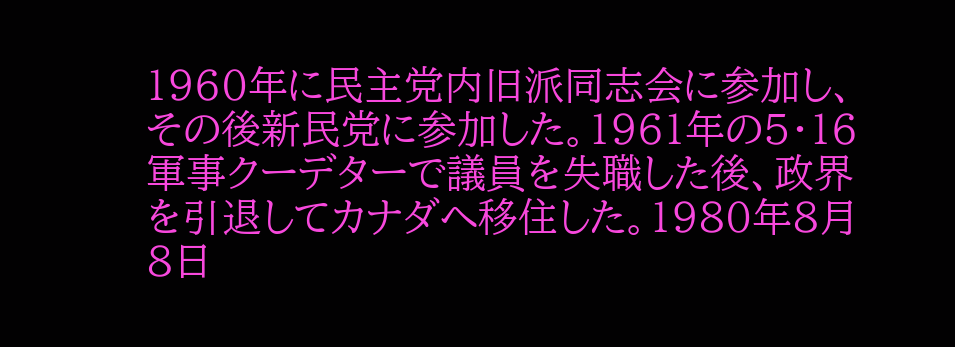1960年に民主党内旧派同志会に参加し、その後新民党に参加した。1961年の5・16軍事クーデターで議員を失職した後、政界を引退してカナダへ移住した。1980年8月8日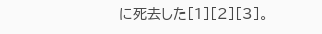に死去した[1][2][3]。